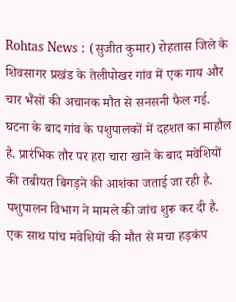Rohtas News : (सुजीत कुमार) रोहतास जिले के शिवसागर प्रखंड के तेलीपोखर गांव में एक गाय और चार भैंसों की अचानक मौत से सनसनी फैल गई. घटना के बाद गांव के पशुपालकों में दहशत का माहौल है. प्रारंभिक तौर पर हरा चारा खाने के बाद मवेशियों की तबीयत बिगड़ने की आशंका जताई जा रही है. पशुपालन विभाग ने मामले की जांच शुरू कर दी है.
एक साथ पांच मवेशियों की मौत से मचा हड़कंप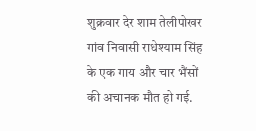शुक्रवार देर शाम तेलीपोखर गांव निवासी राधेश्याम सिंह के एक गाय और चार भैंसों की अचानक मौत हो गई.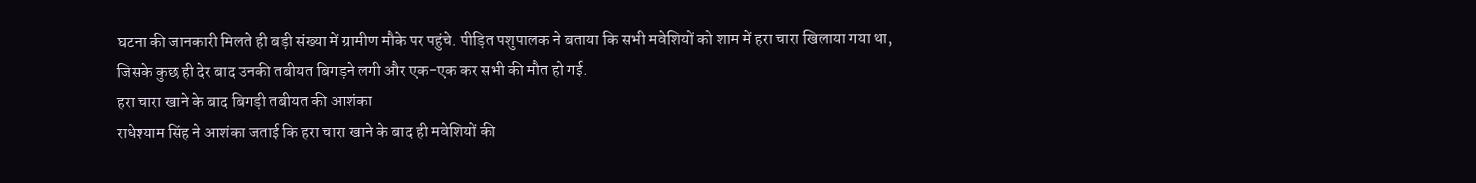घटना की जानकारी मिलते ही बड़ी संख्या में ग्रामीण मौके पर पहुंचे. पीड़ित पशुपालक ने बताया कि सभी मवेशियों को शाम में हरा चारा खिलाया गया था, जिसके कुछ ही देर बाद उनकी तबीयत बिगड़ने लगी और एक-एक कर सभी की मौत हो गई.
हरा चारा खाने के बाद बिगड़ी तबीयत की आशंका
राधेश्याम सिंह ने आशंका जताई कि हरा चारा खाने के बाद ही मवेशियों की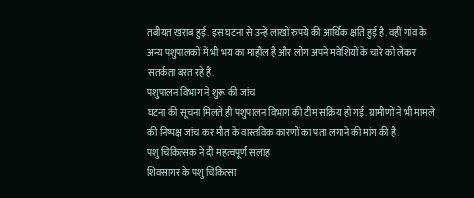तबीयत खराब हुई. इस घटना से उन्हें लाखों रुपये की आर्थिक क्षति हुई है. वहीं गांव के अन्य पशुपालकों में भी भय का माहौल है और लोग अपने मवेशियों के चारे को लेकर सतर्कता बरत रहे हैं.
पशुपालन विभाग ने शुरू की जांच
घटना की सूचना मिलते ही पशुपालन विभाग की टीम सक्रिय हो गई. ग्रामीणों ने भी मामले की निष्पक्ष जांच कर मौत के वास्तविक कारणों का पता लगाने की मांग की है.
पशु चिकित्सक ने दी महत्वपूर्ण सलाह
शिवसागर के पशु चिकित्सा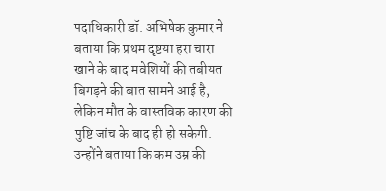पदाधिकारी डॉ. अभिषेक कुमार ने बताया कि प्रथम दृष्टया हरा चारा खाने के बाद मवेशियों की तबीयत बिगड़ने की बात सामने आई है, लेकिन मौत के वास्तविक कारण की पुष्टि जांच के बाद ही हो सकेगी. उन्होंने बताया कि कम उम्र की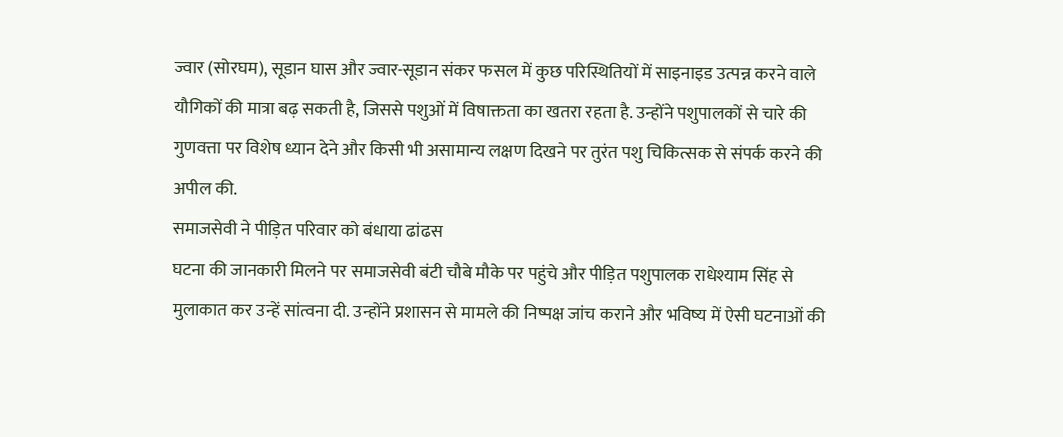ज्वार (सोरघम), सूडान घास और ज्वार-सूडान संकर फसल में कुछ परिस्थितियों में साइनाइड उत्पन्न करने वाले यौगिकों की मात्रा बढ़ सकती है, जिससे पशुओं में विषाक्तता का खतरा रहता है. उन्होंने पशुपालकों से चारे की गुणवत्ता पर विशेष ध्यान देने और किसी भी असामान्य लक्षण दिखने पर तुरंत पशु चिकित्सक से संपर्क करने की अपील की.
समाजसेवी ने पीड़ित परिवार को बंधाया ढांढस
घटना की जानकारी मिलने पर समाजसेवी बंटी चौबे मौके पर पहुंचे और पीड़ित पशुपालक राधेश्याम सिंह से मुलाकात कर उन्हें सांत्वना दी. उन्होंने प्रशासन से मामले की निष्पक्ष जांच कराने और भविष्य में ऐसी घटनाओं की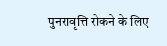पुनरावृत्ति रोकने के लिए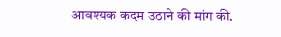आवश्यक कदम उठाने की मांग की.